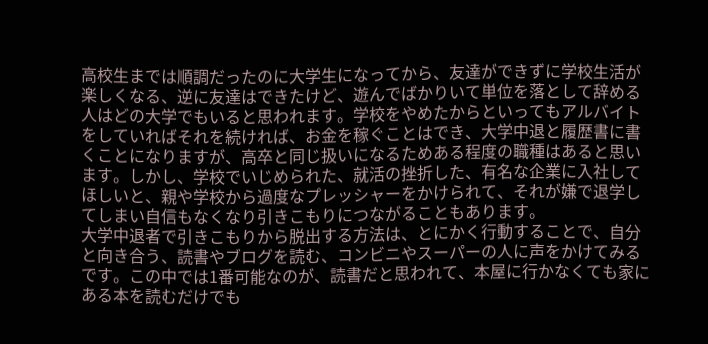高校生までは順調だったのに大学生になってから、友達ができずに学校生活が楽しくなる、逆に友達はできたけど、遊んでばかりいて単位を落として辞める人はどの大学でもいると思われます。学校をやめたからといってもアルバイトをしていればそれを続ければ、お金を稼ぐことはでき、大学中退と履歴書に書くことになりますが、高卒と同じ扱いになるためある程度の職種はあると思います。しかし、学校でいじめられた、就活の挫折した、有名な企業に入社してほしいと、親や学校から過度なプレッシャーをかけられて、それが嫌で退学してしまい自信もなくなり引きこもりにつながることもあります。
大学中退者で引きこもりから脱出する方法は、とにかく行動することで、自分と向き合う、読書やブログを読む、コンビニやスーパーの人に声をかけてみるです。この中では1番可能なのが、読書だと思われて、本屋に行かなくても家にある本を読むだけでも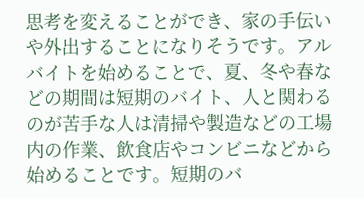思考を変えることができ、家の手伝いや外出することになりそうです。アルバイトを始めることで、夏、冬や春などの期間は短期のバイト、人と関わるのが苦手な人は清掃や製造などの工場内の作業、飲食店やコンビニなどから始めることです。短期のバ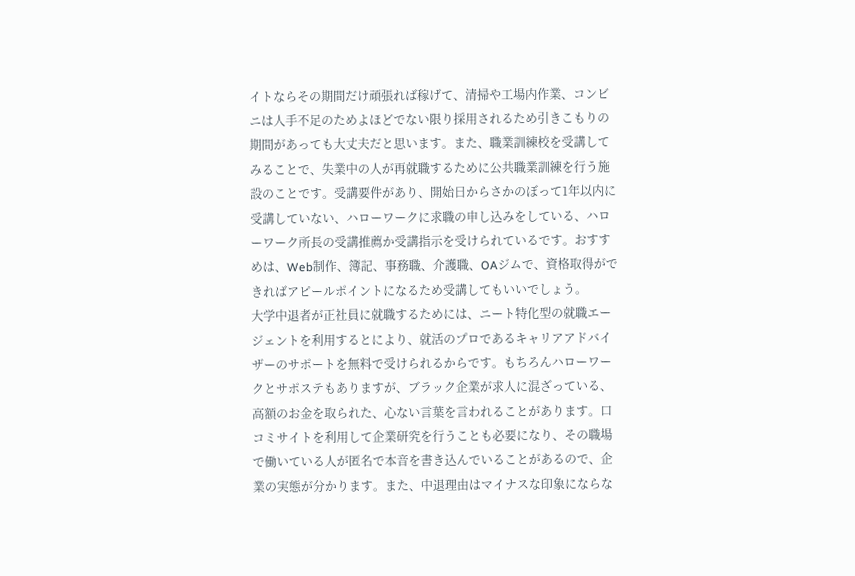イトならその期間だけ頑張れば稼げて、清掃や工場内作業、コンビニは人手不足のためよほどでない限り採用されるため引きこもりの期間があっても大丈夫だと思います。また、職業訓練校を受講してみることで、失業中の人が再就職するために公共職業訓練を行う施設のことです。受講要件があり、開始日からさかのぼって1年以内に受講していない、ハローワークに求職の申し込みをしている、ハローワーク所長の受講推薦か受講指示を受けられているです。おすすめは、Web制作、簿記、事務職、介護職、OAジムで、資格取得ができればアピールポイントになるため受講してもいいでしょう。
大学中退者が正社員に就職するためには、ニート特化型の就職エージェントを利用するとにより、就活のプロであるキャリアアドバイザーのサポートを無料で受けられるからです。もちろんハローワークとサポステもありますが、ブラック企業が求人に混ざっている、高額のお金を取られた、心ない言葉を言われることがあります。口コミサイトを利用して企業研究を行うことも必要になり、その職場で働いている人が匿名で本音を書き込んでいることがあるので、企業の実態が分かります。また、中退理由はマイナスな印象にならな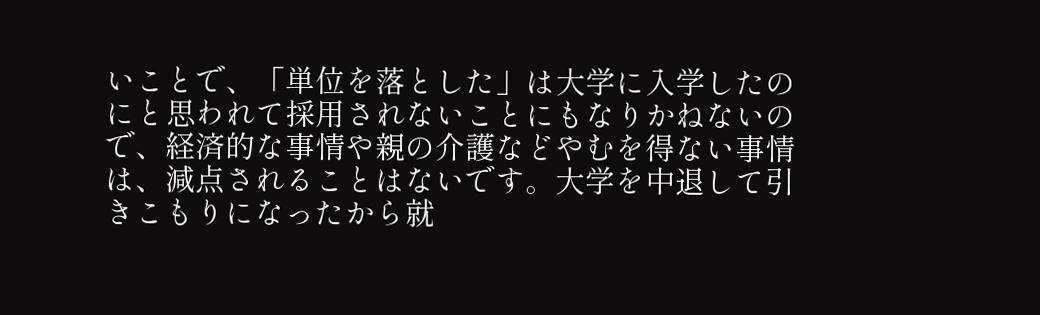いことで、「単位を落とした」は大学に入学したのにと思われて採用されないことにもなりかねないので、経済的な事情や親の介護などやむを得ない事情は、減点されることはないです。大学を中退して引きこもりになったから就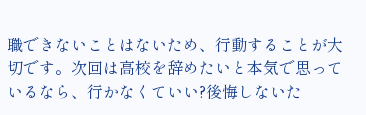職できないことはないため、行動することが大切です。次回は高校を辞めたいと本気で思っているなら、行かなくていい?後悔しないた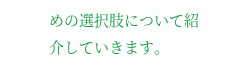めの選択肢について紹介していきます。